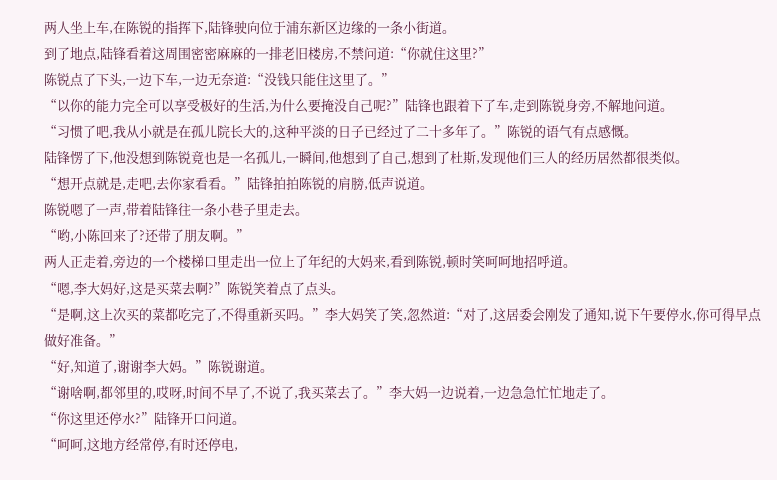两人坐上车,在陈锐的指挥下,陆锋驶向位于浦东新区边缘的一条小街道。
到了地点,陆锋看着这周围密密麻麻的一排老旧楼房,不禁问道:“你就住这里?”
陈锐点了下头,一边下车,一边无奈道:“没钱只能住这里了。”
“以你的能力完全可以享受极好的生活,为什么要掩没自己呢?”陆锋也跟着下了车,走到陈锐身旁,不解地问道。
“习惯了吧,我从小就是在孤儿院长大的,这种平淡的日子已经过了二十多年了。”陈锐的语气有点感慨。
陆锋愣了下,他没想到陈锐竟也是一名孤儿,一瞬间,他想到了自己,想到了杜斯,发现他们三人的经历居然都很类似。
“想开点就是,走吧,去你家看看。”陆锋拍拍陈锐的肩膀,低声说道。
陈锐嗯了一声,带着陆锋往一条小巷子里走去。
“哟,小陈回来了?还带了朋友啊。”
两人正走着,旁边的一个楼梯口里走出一位上了年纪的大妈来,看到陈锐,顿时笑呵呵地招呼道。
“嗯,李大妈好,这是买菜去啊?”陈锐笑着点了点头。
“是啊,这上次买的菜都吃完了,不得重新买吗。”李大妈笑了笑,忽然道:“对了,这居委会刚发了通知,说下午要停水,你可得早点做好准备。”
“好,知道了,谢谢李大妈。”陈锐谢道。
“谢啥啊,都邻里的,哎呀,时间不早了,不说了,我买菜去了。”李大妈一边说着,一边急急忙忙地走了。
“你这里还停水?”陆锋开口问道。
“呵呵,这地方经常停,有时还停电,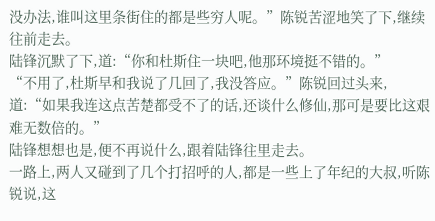没办法,谁叫这里条街住的都是些穷人呢。”陈锐苦涩地笑了下,继续往前走去。
陆锋沉默了下,道:“你和杜斯住一块吧,他那环境挺不错的。”
“不用了,杜斯早和我说了几回了,我没答应。”陈锐回过头来,道:“如果我连这点苦楚都受不了的话,还谈什么修仙,那可是要比这艰难无数倍的。”
陆锋想想也是,便不再说什么,跟着陆锋往里走去。
一路上,两人又碰到了几个打招呼的人,都是一些上了年纪的大叔,听陈锐说,这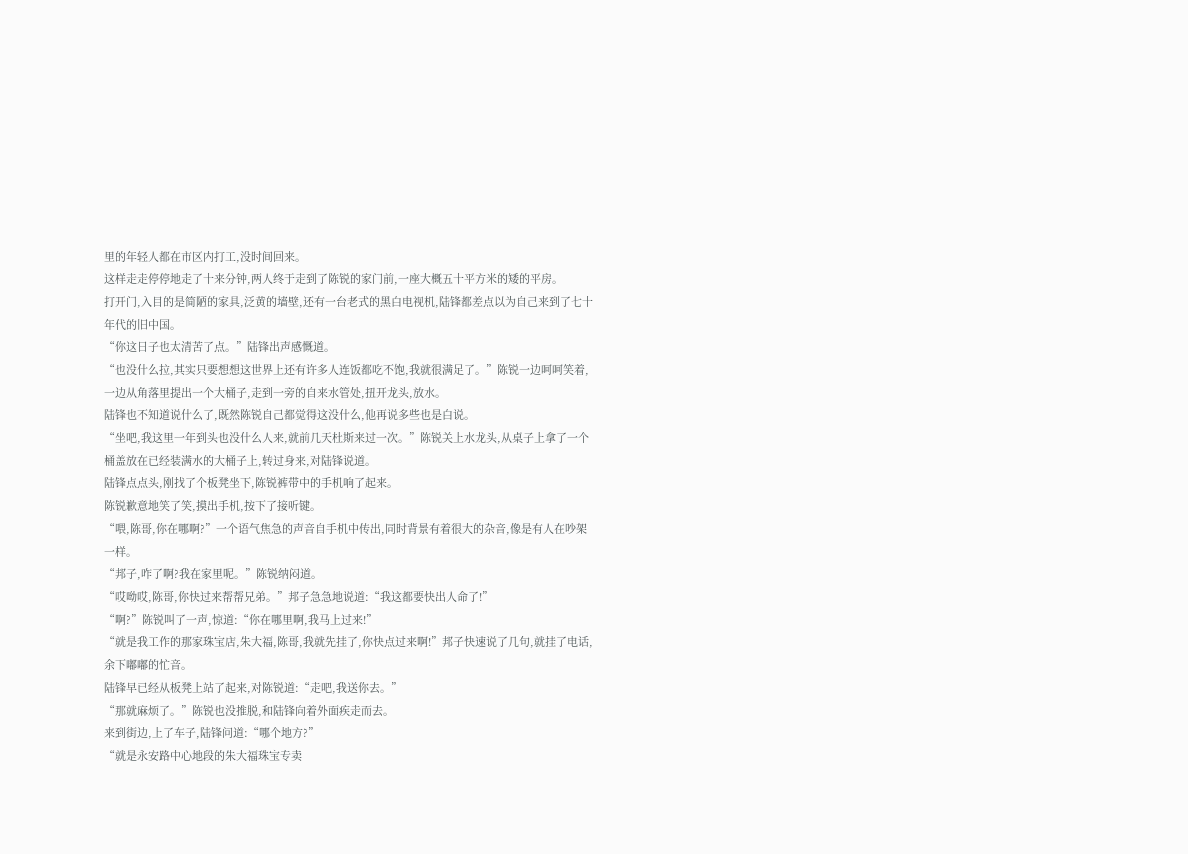里的年轻人都在市区内打工,没时间回来。
这样走走停停地走了十来分钟,两人终于走到了陈锐的家门前,一座大概五十平方米的矮的平房。
打开门,入目的是简陋的家具,泛黄的墙壁,还有一台老式的黑白电视机,陆锋都差点以为自己来到了七十年代的旧中国。
“你这日子也太清苦了点。”陆锋出声感慨道。
“也没什么拉,其实只要想想这世界上还有许多人连饭都吃不饱,我就很满足了。”陈锐一边呵呵笑着,一边从角落里提出一个大桶子,走到一旁的自来水管处,扭开龙头,放水。
陆锋也不知道说什么了,既然陈锐自己都觉得这没什么,他再说多些也是白说。
“坐吧,我这里一年到头也没什么人来,就前几天杜斯来过一次。”陈锐关上水龙头,从桌子上拿了一个桶盖放在已经装满水的大桶子上,转过身来,对陆锋说道。
陆锋点点头,刚找了个板凳坐下,陈锐裤带中的手机响了起来。
陈锐歉意地笑了笑,摸出手机,按下了接听键。
“喂,陈哥,你在哪啊?”一个语气焦急的声音自手机中传出,同时背景有着很大的杂音,像是有人在吵架一样。
“邦子,咋了啊?我在家里呢。”陈锐纳闷道。
“哎呦哎,陈哥,你快过来帮帮兄弟。”邦子急急地说道:“我这都要快出人命了!”
“啊?”陈锐叫了一声,惊道:“你在哪里啊,我马上过来!”
“就是我工作的那家珠宝店,朱大福,陈哥,我就先挂了,你快点过来啊!”邦子快速说了几句,就挂了电话,余下嘟嘟的忙音。
陆锋早已经从板凳上站了起来,对陈锐道:“走吧,我送你去。”
“那就麻烦了。”陈锐也没推脱,和陆锋向着外面疾走而去。
来到街边,上了车子,陆锋问道:“哪个地方?”
“就是永安路中心地段的朱大福珠宝专卖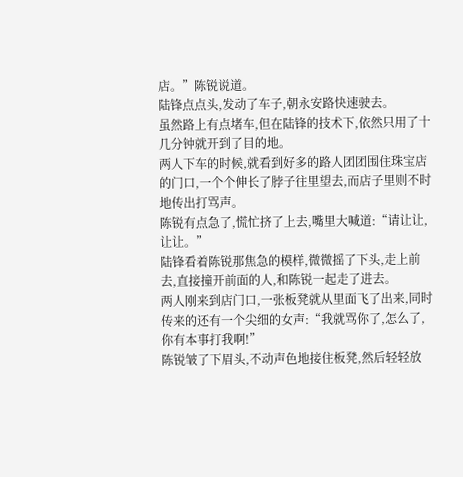店。”陈锐说道。
陆锋点点头,发动了车子,朝永安路快速驶去。
虽然路上有点堵车,但在陆锋的技术下,依然只用了十几分钟就开到了目的地。
两人下车的时候,就看到好多的路人团团围住珠宝店的门口,一个个伸长了脖子往里望去,而店子里则不时地传出打骂声。
陈锐有点急了,慌忙挤了上去,嘴里大喊道:“请让让,让让。”
陆锋看着陈锐那焦急的模样,微微摇了下头,走上前去,直接撞开前面的人,和陈锐一起走了进去。
两人刚来到店门口,一张板凳就从里面飞了出来,同时传来的还有一个尖细的女声:“我就骂你了,怎么了,你有本事打我啊!”
陈锐皱了下眉头,不动声色地接住板凳,然后轻轻放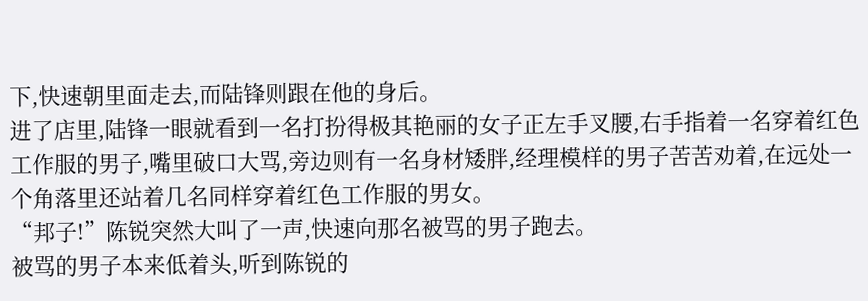下,快速朝里面走去,而陆锋则跟在他的身后。
进了店里,陆锋一眼就看到一名打扮得极其艳丽的女子正左手叉腰,右手指着一名穿着红色工作服的男子,嘴里破口大骂,旁边则有一名身材矮胖,经理模样的男子苦苦劝着,在远处一个角落里还站着几名同样穿着红色工作服的男女。
“邦子!”陈锐突然大叫了一声,快速向那名被骂的男子跑去。
被骂的男子本来低着头,听到陈锐的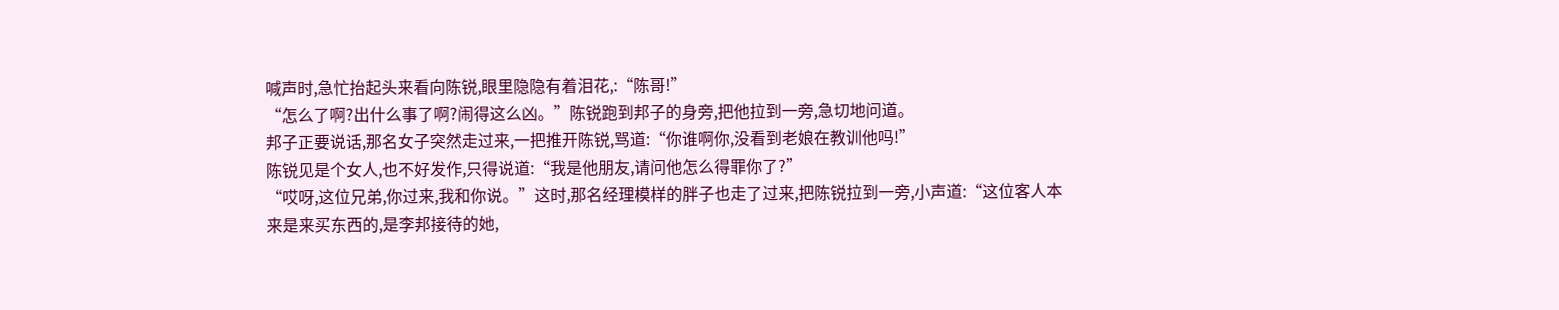喊声时,急忙抬起头来看向陈锐,眼里隐隐有着泪花,:“陈哥!”
“怎么了啊?出什么事了啊?闹得这么凶。”陈锐跑到邦子的身旁,把他拉到一旁,急切地问道。
邦子正要说话,那名女子突然走过来,一把推开陈锐,骂道:“你谁啊你,没看到老娘在教训他吗!”
陈锐见是个女人,也不好发作,只得说道:“我是他朋友,请问他怎么得罪你了?”
“哎呀,这位兄弟,你过来,我和你说。”这时,那名经理模样的胖子也走了过来,把陈锐拉到一旁,小声道:“这位客人本来是来买东西的,是李邦接待的她,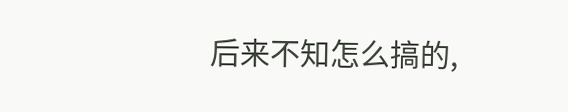后来不知怎么搞的,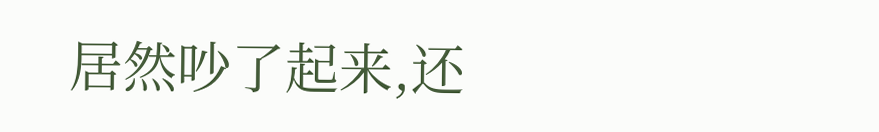居然吵了起来,还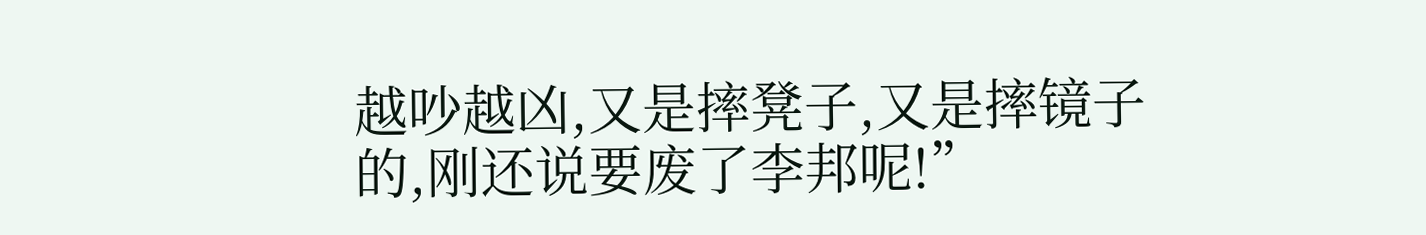越吵越凶,又是摔凳子,又是摔镜子的,刚还说要废了李邦呢!”